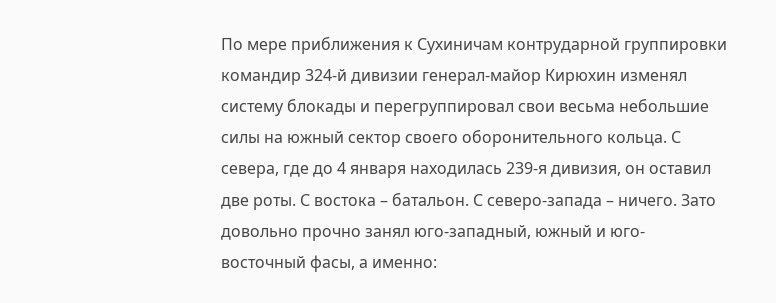По мере приближения к Сухиничам контрударной группировки командир 324-й дивизии генерал-майор Кирюхин изменял систему блокады и перегруппировал свои весьма небольшие силы на южный сектор своего оборонительного кольца. С севера, где до 4 января находилась 239-я дивизия, он оставил две роты. С востока – батальон. С северо-запада – ничего. Зато довольно прочно занял юго-западный, южный и юго-восточный фасы, а именно: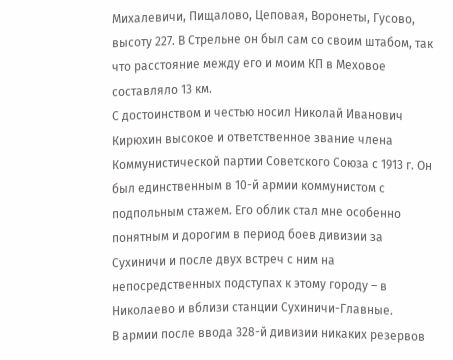Михалевичи, Пищалово, Цеповая, Воронеты, Гусово, высоту 227. В Стрельне он был сам со своим штабом, так что расстояние между его и моим КП в Меховое составляло 13 км.
С достоинством и честью носил Николай Иванович Кирюхин высокое и ответственное звание члена Коммунистической партии Советского Союза с 1913 г. Он был единственным в 10-й армии коммунистом с подпольным стажем. Его облик стал мне особенно понятным и дорогим в период боев дивизии за Сухиничи и после двух встреч с ним на непосредственных подступах к этому городу – в Николаево и вблизи станции Сухиничи-Главные.
В армии после ввода 328-й дивизии никаких резервов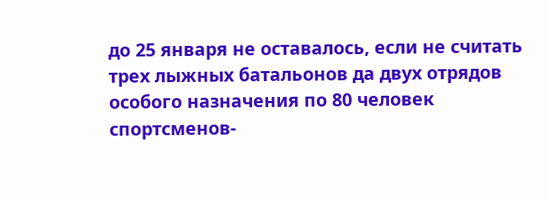до 25 января не оставалось, если не считать трех лыжных батальонов да двух отрядов особого назначения по 80 человек спортсменов-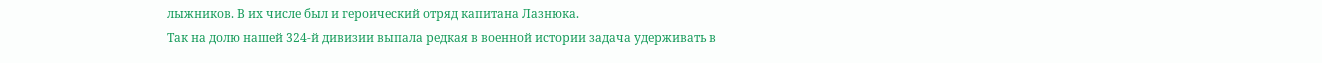лыжников. В их числе был и героический отряд капитана Лазнюка.
Так на долю нашей 324-й дивизии выпала редкая в военной истории задача удерживать в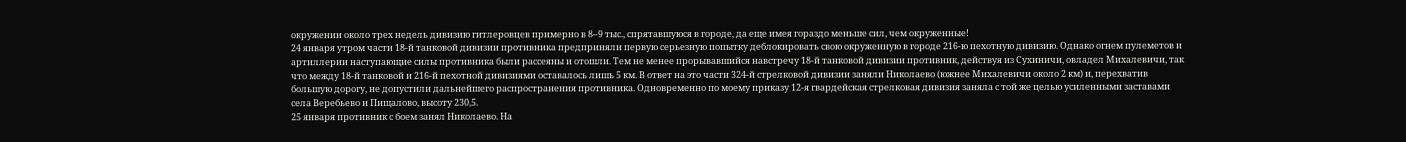окружении около трех недель дивизию гитлеровцев примерно в 8–9 тыс., спрятавшуюся в городе, да еще имея гораздо меньше сил, чем окруженные!
24 января утром части 18-й танковой дивизии противника предприняли первую серьезную попытку деблокировать свою окруженную в городе 216-ю пехотную дивизию. Однако огнем пулеметов и артиллерии наступающие силы противника были рассеяны и отошли. Тем не менее прорывавшийся навстречу 18-й танковой дивизии противник, действуя из Сухиничи, овладел Михалевичи, так что между 18-й танковой и 216-й пехотной дивизиями оставалось лишь 5 км. В ответ на это части 324-й стрелковой дивизии заняли Николаево (южнее Михалевичи около 2 км) и, перехватив большую дорогу, не допустили дальнейшего распространения противника. Одновременно по моему приказу 12-я гвардейская стрелковая дивизия заняла с той же целью усиленными заставами села Веребьево и Пищалово, высоту 230,5.
25 января противник с боем занял Николаево. На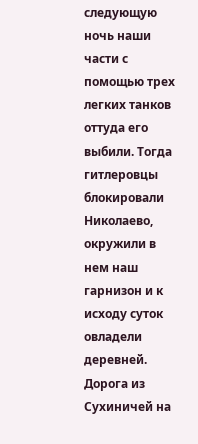следующую ночь наши части с помощью трех легких танков оттуда его выбили. Тогда гитлеровцы блокировали Николаево, окружили в нем наш гарнизон и к исходу суток овладели деревней. Дорога из Сухиничей на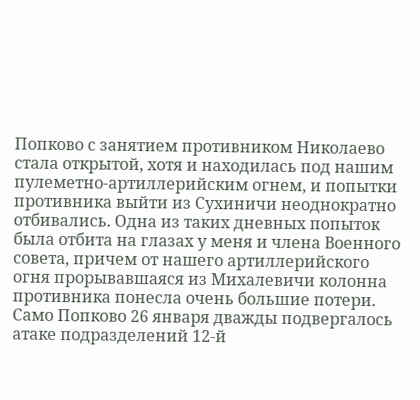Попково с занятием противником Николаево стала открытой, хотя и находилась под нашим пулеметно-артиллерийским огнем, и попытки противника выйти из Сухиничи неоднократно отбивались. Одна из таких дневных попыток была отбита на глазах у меня и члена Военного совета, причем от нашего артиллерийского огня прорывавшаяся из Михалевичи колонна противника понесла очень большие потери. Само Попково 26 января дважды подвергалось атаке подразделений 12-й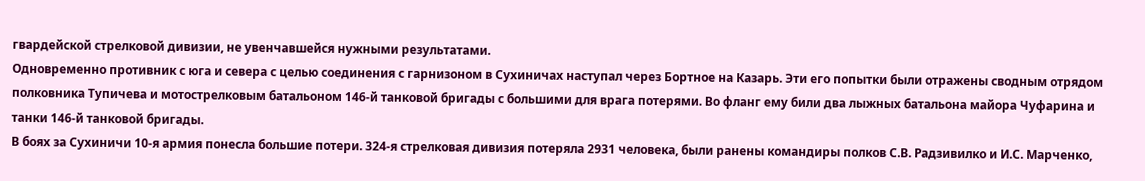гвардейской стрелковой дивизии, не увенчавшейся нужными результатами.
Одновременно противник с юга и севера с целью соединения с гарнизоном в Сухиничах наступал через Бортное на Казарь. Эти его попытки были отражены сводным отрядом полковника Тупичева и мотострелковым батальоном 146-й танковой бригады с большими для врага потерями. Во фланг ему били два лыжных батальона майора Чуфарина и танки 146-й танковой бригады.
В боях за Сухиничи 10-я армия понесла большие потери. 324-я стрелковая дивизия потеряла 2931 человека, были ранены командиры полков С.В. Радзивилко и И.С. Марченко,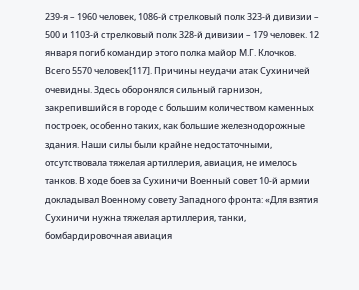239-я – 1960 человек, 1086-й стрелковый полк 323-й дивизии – 500 и 1103-й стрелковый полк 328-й дивизии – 179 человек. 12 января погиб командир этого полка майор М.Г. Клочков. Всего 5570 человек[117]. Причины неудачи атак Сухиничей очевидны. Здесь оборонялся сильный гарнизон, закрепившийся в городе с большим количеством каменных построек, особенно таких, как большие железнодорожные здания. Наши силы были крайне недостаточными, отсутствовала тяжелая артиллерия, авиация, не имелось танков. В ходе боев за Сухиничи Военный совет 10-й армии докладывал Военному совету Западного фронта: «Для взятия Сухиничи нужна тяжелая артиллерия, танки, бомбардировочная авиация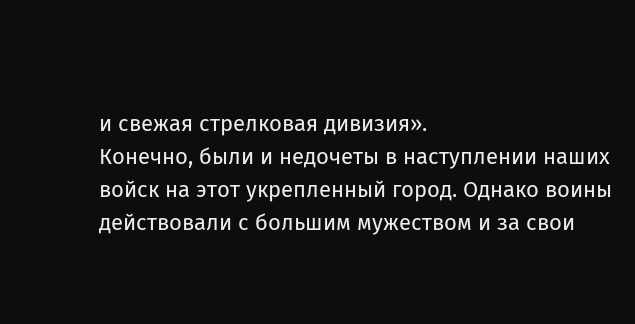и свежая стрелковая дивизия».
Конечно, были и недочеты в наступлении наших войск на этот укрепленный город. Однако воины действовали с большим мужеством и за свои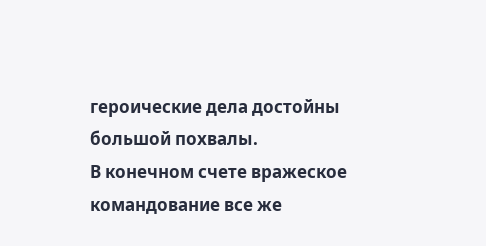героические дела достойны большой похвалы.
В конечном счете вражеское командование все же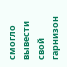смогло вывести свой гарнизон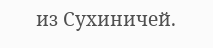из Сухиничей.